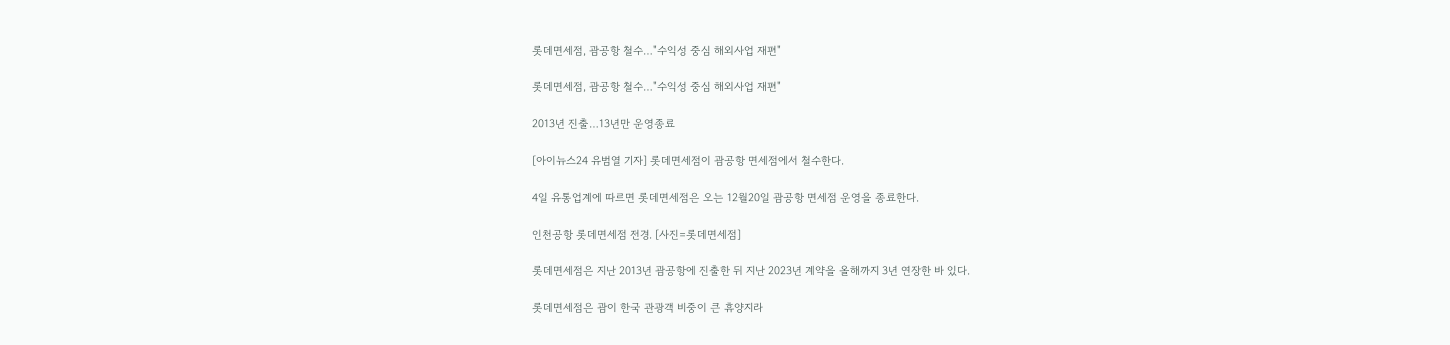롯데면세점, 괌공항 철수…"수익성 중심 해외사업 재편"

롯데면세점, 괌공항 철수…"수익성 중심 해외사업 재편"

2013년 진출…13년만 운영종료

[아이뉴스24 유범열 기자] 롯데면세점이 괌공항 면세점에서 철수한다.

4일 유통업계에 따르면 롯데면세점은 오는 12월20일 괌공항 면세점 운영을 종료한다.

인천공항 롯데면세점 전경. [사진=롯데면세점]

롯데면세점은 지난 2013년 괌공항에 진출한 뒤 지난 2023년 계약을 올해까지 3년 연장한 바 있다.

롯데면세점은 괌이 한국 관광객 비중이 큰 휴양지라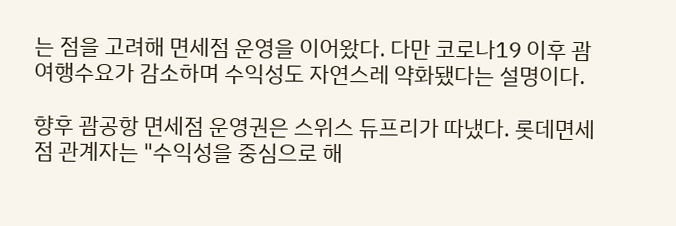는 점을 고려해 면세점 운영을 이어왔다. 다만 코로나19 이후 괌 여행수요가 감소하며 수익성도 자연스레 약화됐다는 설명이다.

향후 괌공항 면세점 운영권은 스위스 듀프리가 따냈다. 롯데면세점 관계자는 "수익성을 중심으로 해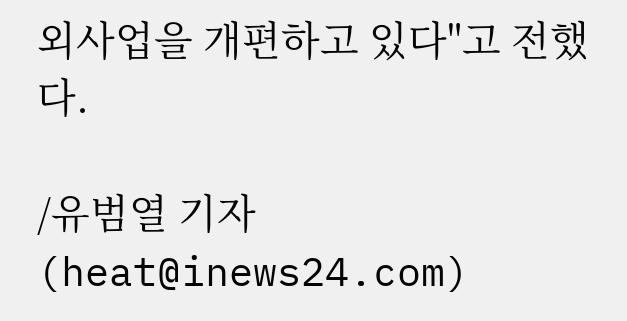외사업을 개편하고 있다"고 전했다.

/유범열 기자(heat@inews24.com)